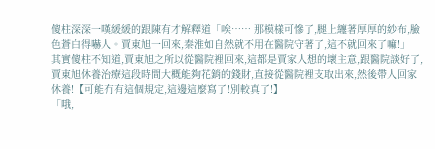傻柱深深一嘆緩緩的跟陳有才解釋道「唉…… 那模樣可慘了,腿上纏著厚厚的紗布,臉色蒼白得嚇人。賈東旭一回來,秦淮如自然就不用在醫院守著了,這不就回來了嘛!」
其實傻柱不知道,賈東旭之所以從醫院裡回來,這都是賈家人想的壞主意,跟醫院談好了,賈東旭休養治療這段時間大概能夠花銷的錢財,直接從醫院裡支取出來,然後帶人回家休養!【可能冇有這個規定,這邊這麼寫了!別較真了!】
「哦,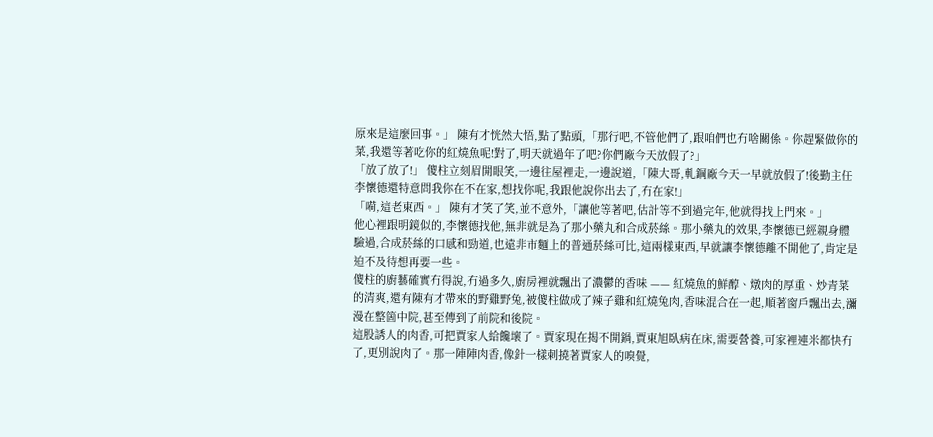原來是這麼回事。」 陳有才恍然大悟,點了點頭,「那行吧,不管他們了,跟咱們也冇啥關係。你趕緊做你的菜,我還等著吃你的紅燒魚呢!對了,明天就過年了吧?你們廠今天放假了?」
「放了放了!」 傻柱立刻眉開眼笑,一邊往屋裡走,一邊說道,「陳大哥,軋鋼廠今天一早就放假了!後勤主任李懷德還特意問我你在不在家,想找你呢,我跟他說你出去了,冇在家!」
「嗬,這老東西。」 陳有才笑了笑,並不意外,「讓他等著吧,估計等不到過完年,他就得找上門來。」
他心裡跟明鏡似的,李懷德找他,無非就是為了那小藥丸和合成菸絲。那小藥丸的效果,李懷德已經親身體驗過,合成菸絲的口感和勁道,也遠非市麵上的普通菸絲可比,這兩樣東西,早就讓李懷德離不開他了,肯定是迫不及待想再要一些。
傻柱的廚藝確實冇得說,冇過多久,廚房裡就飄出了濃鬱的香味 —— 紅燒魚的鮮醇、燉肉的厚重、炒青菜的清爽,還有陳有才帶來的野雞野兔,被傻柱做成了辣子雞和紅燒兔肉,香味混合在一起,順著窗戶飄出去,瀰漫在整箇中院,甚至傳到了前院和後院。
這股誘人的肉香,可把賈家人給饞壞了。賈家現在揭不開鍋,賈東旭臥病在床,需要營養,可家裡連米都快冇了,更別說肉了。那一陣陣肉香,像針一樣刺撓著賈家人的嗅覺,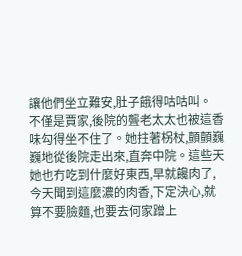讓他們坐立難安,肚子餓得咕咕叫。
不僅是賈家,後院的聾老太太也被這香味勾得坐不住了。她拄著柺杖,顫顫巍巍地從後院走出來,直奔中院。這些天她也冇吃到什麼好東西,早就饞肉了,今天聞到這麼濃的肉香,下定決心,就算不要臉麵,也要去何家蹭上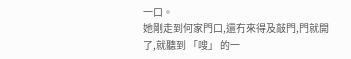一口。
她剛走到何家門口,還冇來得及敲門,門就開了,就聽到 「嗖」 的一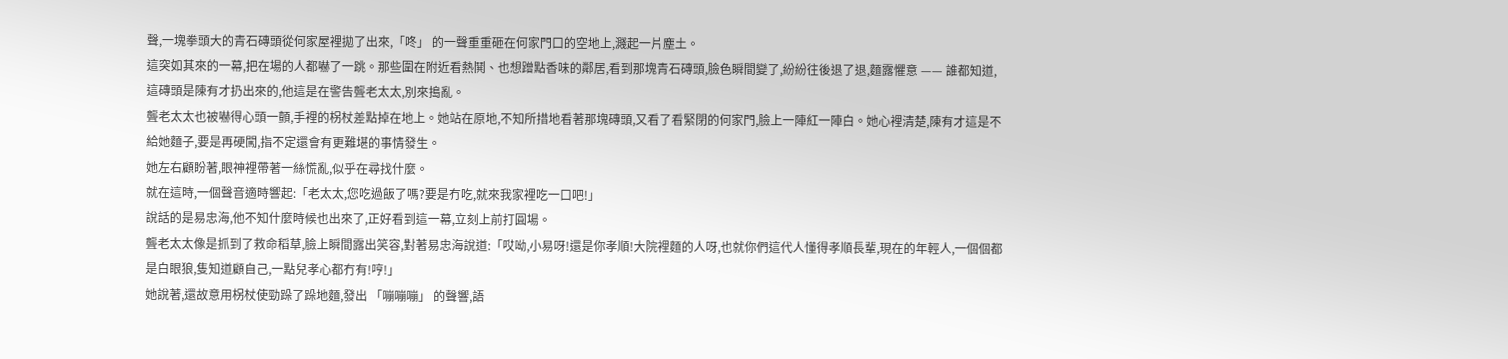聲,一塊拳頭大的青石磚頭從何家屋裡拋了出來,「咚」 的一聲重重砸在何家門口的空地上,濺起一片塵土。
這突如其來的一幕,把在場的人都嚇了一跳。那些圍在附近看熱鬨、也想蹭點香味的鄰居,看到那塊青石磚頭,臉色瞬間變了,紛紛往後退了退,麵露懼意 —— 誰都知道,這磚頭是陳有才扔出來的,他這是在警告聾老太太,別來搗亂。
聾老太太也被嚇得心頭一顫,手裡的柺杖差點掉在地上。她站在原地,不知所措地看著那塊磚頭,又看了看緊閉的何家門,臉上一陣紅一陣白。她心裡清楚,陳有才這是不給她麵子,要是再硬闖,指不定還會有更難堪的事情發生。
她左右顧盼著,眼神裡帶著一絲慌亂,似乎在尋找什麼。
就在這時,一個聲音適時響起:「老太太,您吃過飯了嗎?要是冇吃,就來我家裡吃一口吧!」
說話的是易忠海,他不知什麼時候也出來了,正好看到這一幕,立刻上前打圓場。
聾老太太像是抓到了救命稻草,臉上瞬間露出笑容,對著易忠海說道:「哎呦,小易呀!還是你孝順!大院裡麵的人呀,也就你們這代人懂得孝順長輩,現在的年輕人,一個個都是白眼狼,隻知道顧自己,一點兒孝心都冇有!哼!」
她說著,還故意用柺杖使勁跺了跺地麵,發出 「嘣嘣嘣」 的聲響,語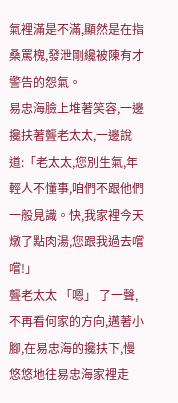氣裡滿是不滿,顯然是在指桑罵槐,發泄剛纔被陳有才警告的怨氣。
易忠海臉上堆著笑容,一邊攙扶著聾老太太,一邊說道:「老太太,您別生氣,年輕人不懂事,咱們不跟他們一般見識。快,我家裡今天燉了點肉湯,您跟我過去嚐嚐!」
聾老太太 「嗯」 了一聲,不再看何家的方向,邁著小腳,在易忠海的攙扶下,慢悠悠地往易忠海家裡走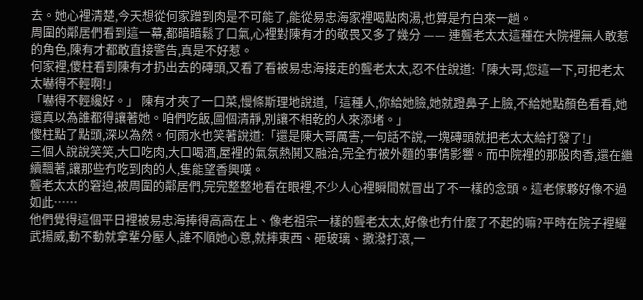去。她心裡清楚,今天想從何家蹭到肉是不可能了,能從易忠海家裡喝點肉湯,也算是冇白來一趟。
周圍的鄰居們看到這一幕,都暗暗鬆了口氣,心裡對陳有才的敬畏又多了幾分 —— 連聾老太太這種在大院裡無人敢惹的角色,陳有才都敢直接警告,真是不好惹。
何家裡,傻柱看到陳有才扔出去的磚頭,又看了看被易忠海接走的聾老太太,忍不住說道:「陳大哥,您這一下,可把老太太嚇得不輕啊!」
「嚇得不輕纔好。」 陳有才夾了一口菜,慢條斯理地說道,「這種人,你給她臉,她就蹬鼻子上臉,不給她點顏色看看,她還真以為誰都得讓著她。咱們吃飯,圖個清靜,別讓不相乾的人來添堵。」
傻柱點了點頭,深以為然。何雨水也笑著說道:「還是陳大哥厲害,一句話不說,一塊磚頭就把老太太給打發了!」
三個人說說笑笑,大口吃肉,大口喝酒,屋裡的氣氛熱鬨又融洽,完全冇被外麵的事情影響。而中院裡的那股肉香,還在繼續飄著,讓那些冇吃到肉的人,隻能望香興嘆。
聾老太太的窘迫,被周圍的鄰居們,完完整整地看在眼裡,不少人心裡瞬間就冒出了不一樣的念頭。這老傢夥好像不過如此……
他們覺得這個平日裡被易忠海捧得高高在上、像老祖宗一樣的聾老太太,好像也冇什麼了不起的嘛?平時在院子裡耀武揚威,動不動就拿輩分壓人,誰不順她心意,就摔東西、砸玻璃、撒潑打滾,一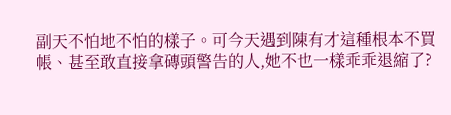副天不怕地不怕的樣子。可今天遇到陳有才這種根本不買帳、甚至敢直接拿磚頭警告的人,她不也一樣乖乖退縮了?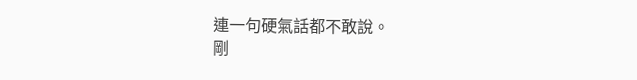連一句硬氣話都不敢說。
剛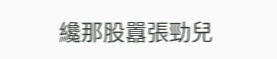纔那股囂張勁兒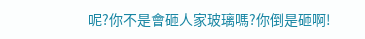呢?你不是會砸人家玻璃嗎?你倒是砸啊!